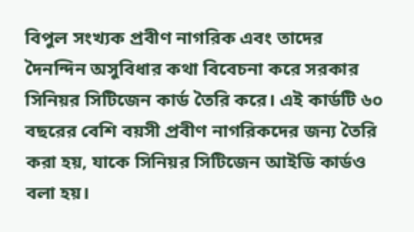বিপুল সংখ্যক প্রবীণ নাগরিক এবং তাদের দৈনন্দিন অসুবিধার কথা বিবেচনা করে সরকার সিনিয়র সিটিজেন কার্ড তৈরি করে। এই কার্ডটি ৬০ বছরের বেশি বয়সী প্রবীণ নাগরিকদের জন্য তৈরি করা হয়, যাকে সিনিয়র সিটিজেন আইডি কার্ডও বলা হয়।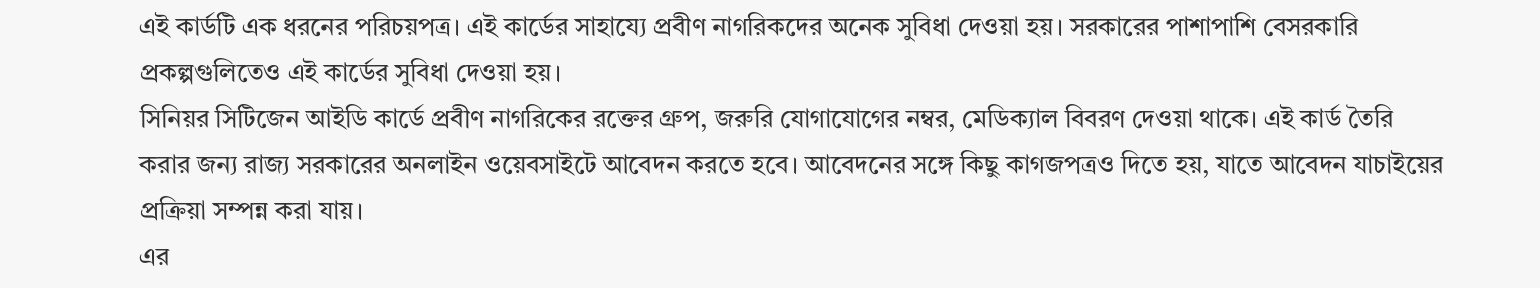এই কার্ডটি এক ধরনের পরিচয়পত্র। এই কার্ডের সাহায্যে প্রবীণ নাগরিকদের অনেক সুবিধা দেওয়া হয়। সরকারের পাশাপাশি বেসরকারি প্রকল্পগুলিতেও এই কার্ডের সুবিধা দেওয়া হয়।
সিনিয়র সিটিজেন আইডি কার্ডে প্রবীণ নাগরিকের রক্তের গ্রুপ, জরুরি যোগাযোগের নম্বর, মেডিক্যাল বিবরণ দেওয়া থাকে। এই কার্ড তৈরি করার জন্য রাজ্য সরকারের অনলাইন ওয়েবসাইটে আবেদন করতে হবে। আবেদনের সঙ্গে কিছু কাগজপত্রও দিতে হয়, যাতে আবেদন যাচাইয়ের প্রক্রিয়া সম্পন্ন করা যায়।
এর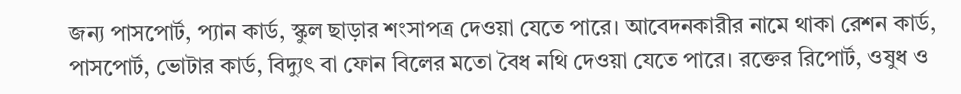জন্য পাসপোর্ট, প্যান কার্ড, স্কুল ছাড়ার শংসাপত্র দেওয়া যেতে পারে। আবেদনকারীর নামে থাকা রেশন কার্ড, পাসপোর্ট, ভোটার কার্ড, বিদ্যুৎ বা ফোন বিলের মতো বৈধ নথি দেওয়া যেতে পারে। রক্তের রিপোর্ট, ওষুধ ও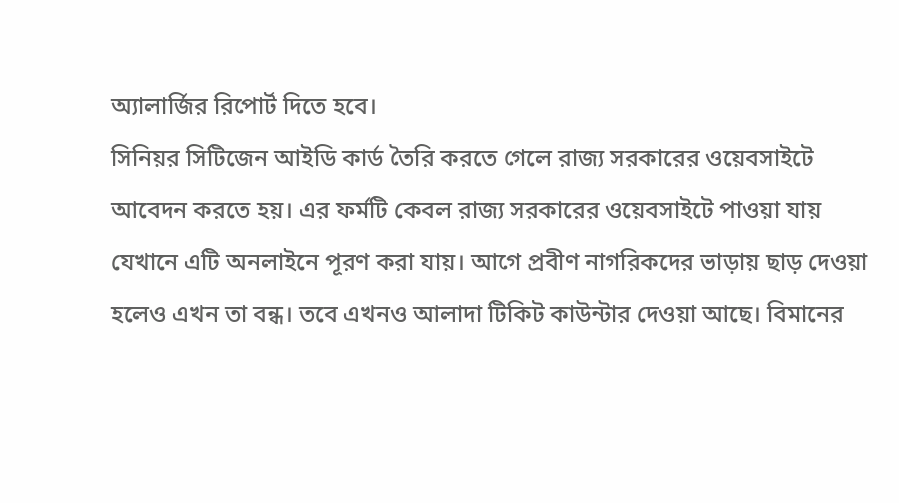অ্যালার্জির রিপোর্ট দিতে হবে।
সিনিয়র সিটিজেন আইডি কার্ড তৈরি করতে গেলে রাজ্য সরকারের ওয়েবসাইটে আবেদন করতে হয়। এর ফর্মটি কেবল রাজ্য সরকারের ওয়েবসাইটে পাওয়া যায় যেখানে এটি অনলাইনে পূরণ করা যায়। আগে প্রবীণ নাগরিকদের ভাড়ায় ছাড় দেওয়া হলেও এখন তা বন্ধ। তবে এখনও আলাদা টিকিট কাউন্টার দেওয়া আছে। বিমানের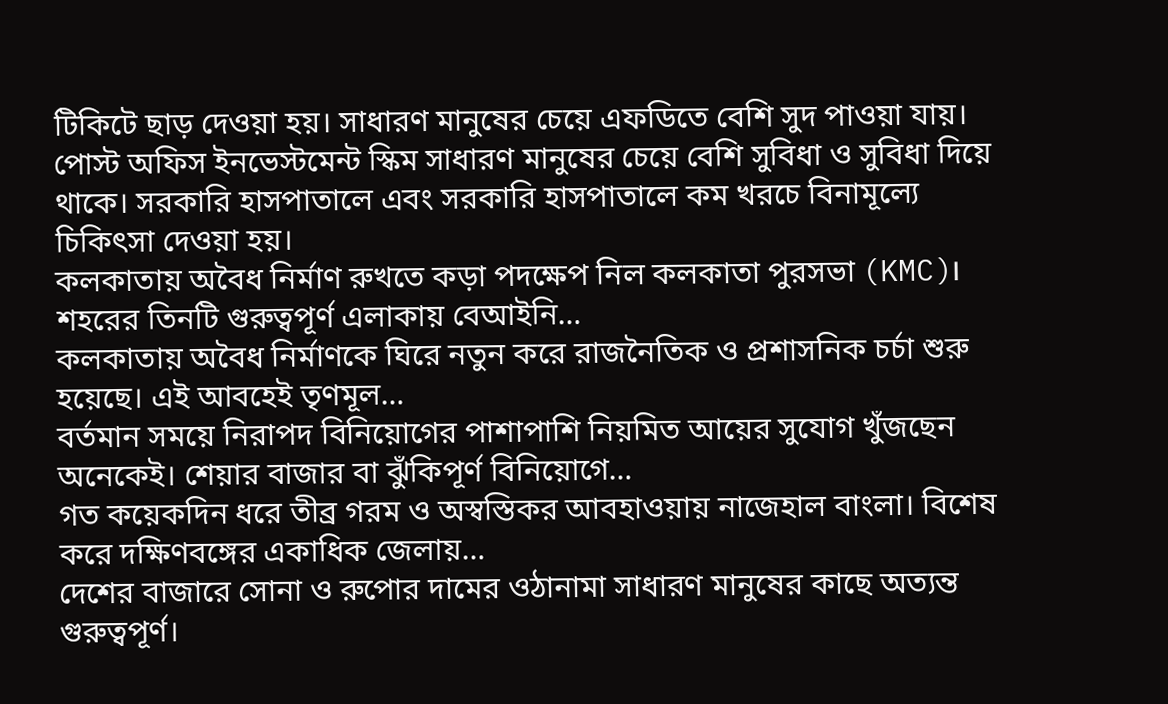টিকিটে ছাড় দেওয়া হয়। সাধারণ মানুষের চেয়ে এফডিতে বেশি সুদ পাওয়া যায়। পোস্ট অফিস ইনভেস্টমেন্ট স্কিম সাধারণ মানুষের চেয়ে বেশি সুবিধা ও সুবিধা দিয়ে থাকে। সরকারি হাসপাতালে এবং সরকারি হাসপাতালে কম খরচে বিনামূল্যে চিকিৎসা দেওয়া হয়।
কলকাতায় অবৈধ নির্মাণ রুখতে কড়া পদক্ষেপ নিল কলকাতা পুরসভা (KMC)। শহরের তিনটি গুরুত্বপূর্ণ এলাকায় বেআইনি…
কলকাতায় অবৈধ নির্মাণকে ঘিরে নতুন করে রাজনৈতিক ও প্রশাসনিক চর্চা শুরু হয়েছে। এই আবহেই তৃণমূল…
বর্তমান সময়ে নিরাপদ বিনিয়োগের পাশাপাশি নিয়মিত আয়ের সুযোগ খুঁজছেন অনেকেই। শেয়ার বাজার বা ঝুঁকিপূর্ণ বিনিয়োগে…
গত কয়েকদিন ধরে তীব্র গরম ও অস্বস্তিকর আবহাওয়ায় নাজেহাল বাংলা। বিশেষ করে দক্ষিণবঙ্গের একাধিক জেলায়…
দেশের বাজারে সোনা ও রুপোর দামের ওঠানামা সাধারণ মানুষের কাছে অত্যন্ত গুরুত্বপূর্ণ।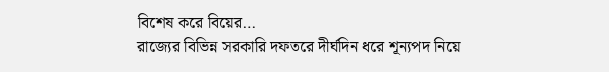বিশেষ করে বিয়ের…
রাজ্যের বিভিন্ন সরকারি দফতরে দীর্ঘদিন ধরে শূন্যপদ নিয়ে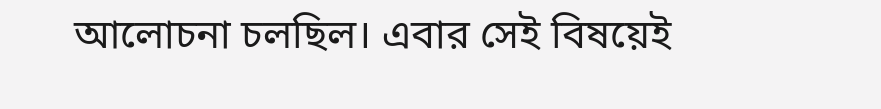আলোচনা চলছিল। এবার সেই বিষয়েই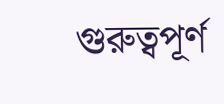গুরুত্বপূর্ণ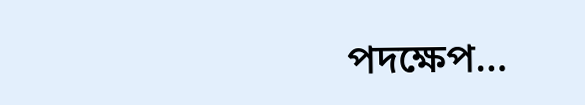পদক্ষেপ…